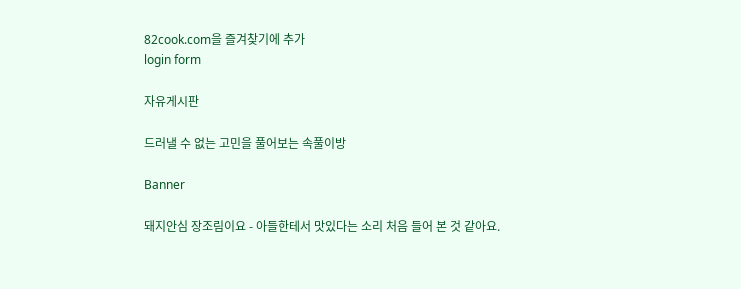82cook.com을 즐겨찾기에 추가
login form

자유게시판

드러낼 수 없는 고민을 풀어보는 속풀이방

Banner

돼지안심 장조림이요 - 아들한테서 맛있다는 소리 처음 들어 본 것 같아요.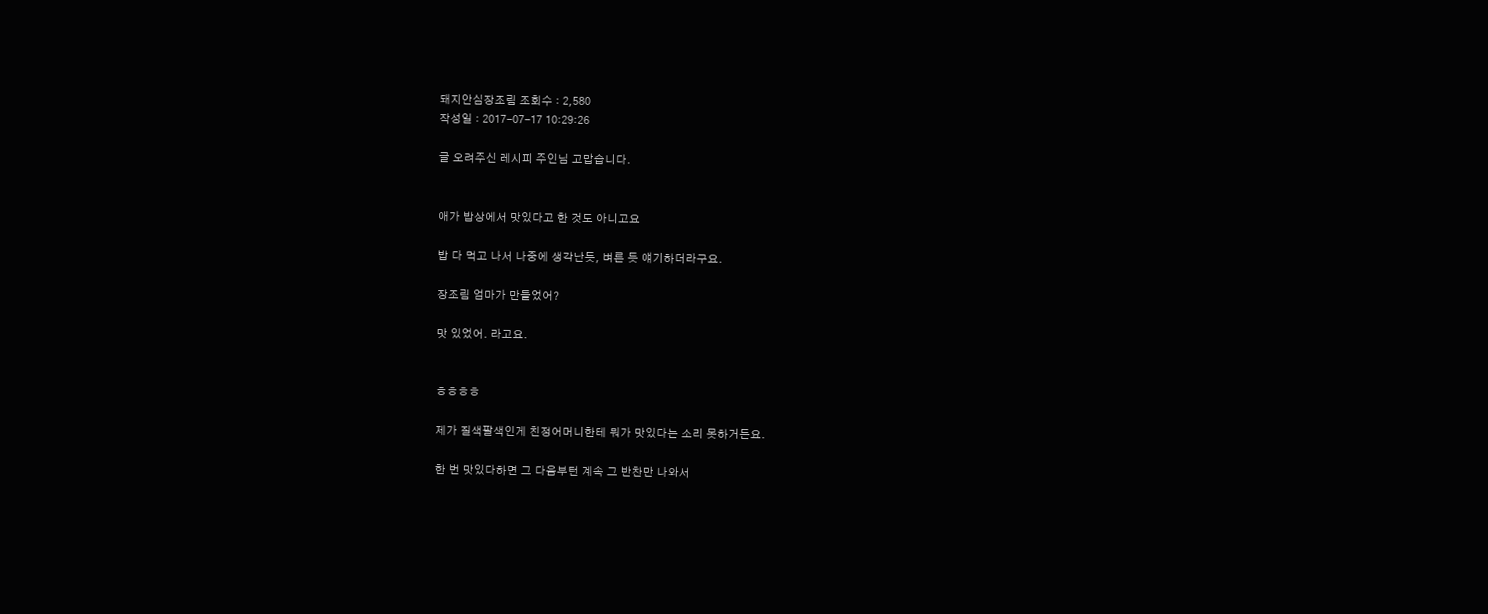돼지안심장조림 조회수 : 2,580
작성일 : 2017-07-17 10:29:26

글 오려주신 레시피 주인님 고맙습니다.


애가 밥상에서 맛있다고 한 것도 아니고요

밥 다 먹고 나서 나중에 생각난듯, 벼른 듯 얘기하더라구요.

장조림 엄마가 만들었어?

맛 있었어. 라고요.


ㅎㅎㅎㅎ

제가 질색팔색인게 친정어머니한테 뭐가 맛있다는 소리 못하거든요.

한 번 맛있다하면 그 다음부턴 계속 그 반찬만 나와서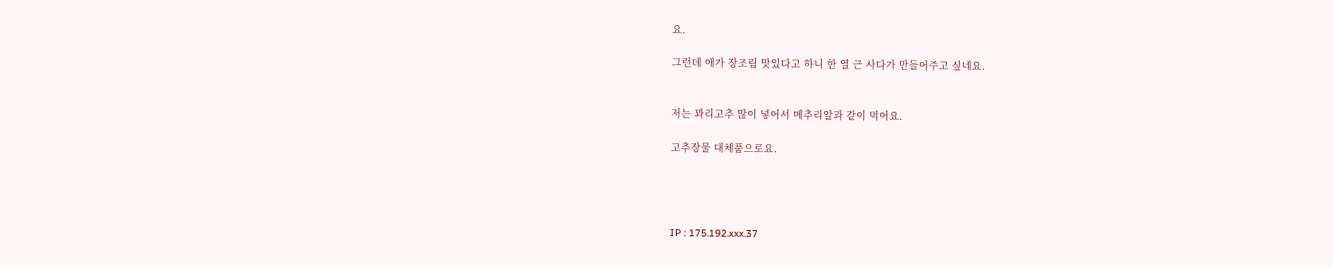요.

그런데 애가 장조림 맛있다고 하니 한 열 근 사다가 만들어주고 싶네요.


저는 꽈리고추 많이 넣어서 메추리알과 같이 먹어요.

고추장물 대체품으로요.




IP : 175.192.xxx.37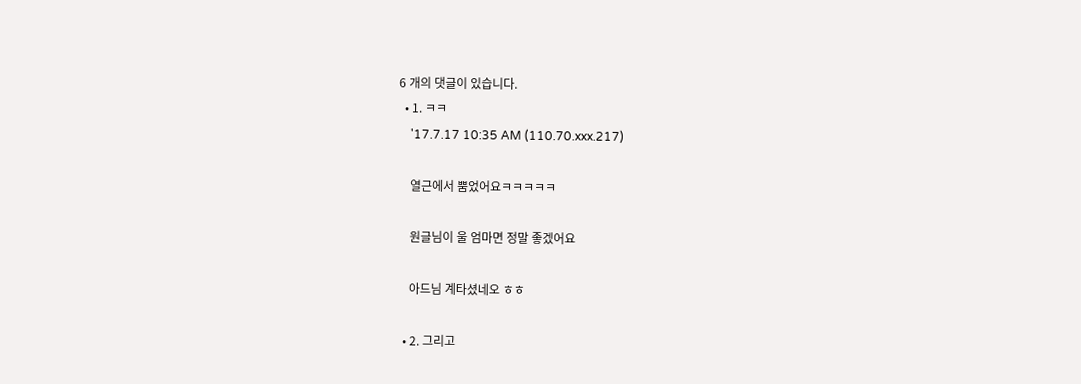6 개의 댓글이 있습니다.
  • 1. ㅋㅋ
    '17.7.17 10:35 AM (110.70.xxx.217)

    열근에서 뿜었어요ㅋㅋㅋㅋㅋ

    원글님이 울 엄마면 정말 좋겠어요

    아드님 계타셨네오 ㅎㅎ

  • 2. 그리고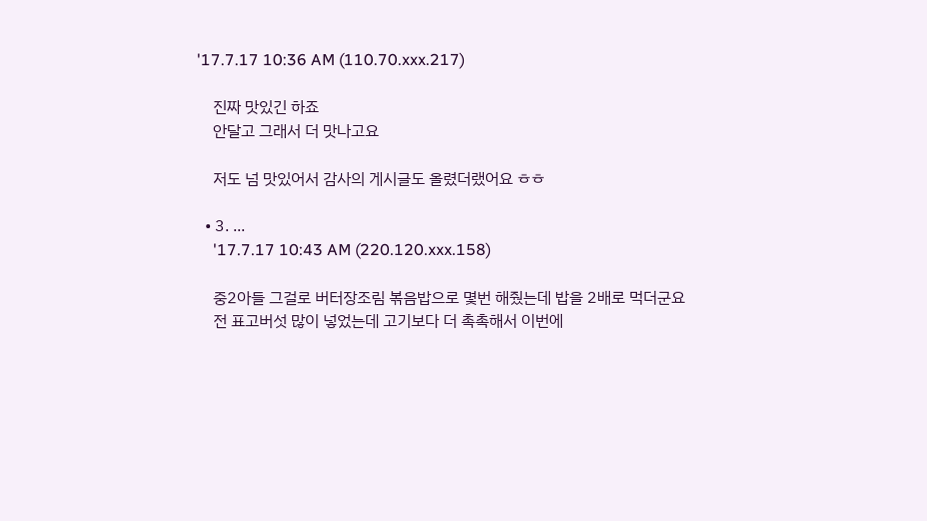'17.7.17 10:36 AM (110.70.xxx.217)

    진짜 맛있긴 하죠
    안달고 그래서 더 맛나고요

    저도 넘 맛있어서 감사의 게시글도 올렸더랬어요 ㅎㅎ

  • 3. ...
    '17.7.17 10:43 AM (220.120.xxx.158)

    중2아들 그걸로 버터장조림 볶음밥으로 몇번 해줬는데 밥을 2배로 먹더군요
    전 표고버섯 많이 넣었는데 고기보다 더 촉촉해서 이번에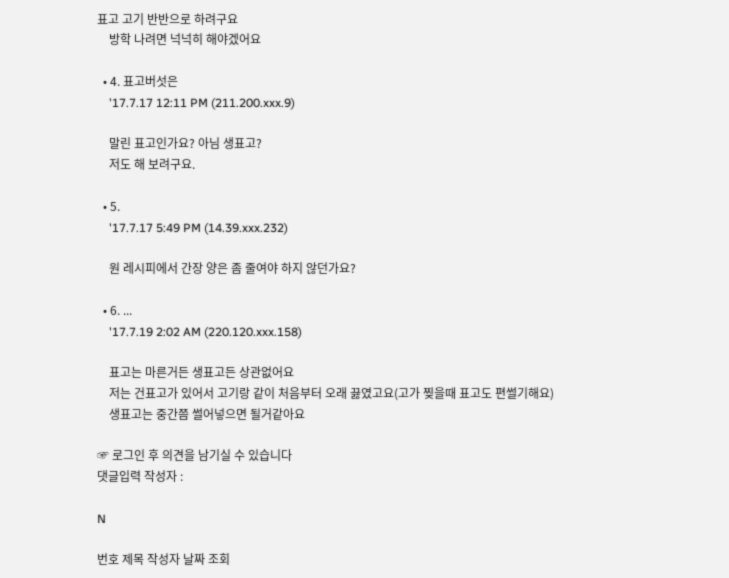표고 고기 반반으로 하려구요
    방학 나려면 넉넉히 해야겠어요

  • 4. 표고버섯은
    '17.7.17 12:11 PM (211.200.xxx.9)

    말린 표고인가요? 아님 생표고?
    저도 해 보려구요.

  • 5.
    '17.7.17 5:49 PM (14.39.xxx.232)

    원 레시피에서 간장 양은 좀 줄여야 하지 않던가요?

  • 6. ...
    '17.7.19 2:02 AM (220.120.xxx.158)

    표고는 마른거든 생표고든 상관없어요
    저는 건표고가 있어서 고기랑 같이 처음부터 오래 끓였고요(고가 찢을때 표고도 편썰기해요)
    생표고는 중간쯤 썰어넣으면 될거같아요

☞ 로그인 후 의견을 남기실 수 있습니다
댓글입력 작성자 :

N

번호 제목 작성자 날짜 조회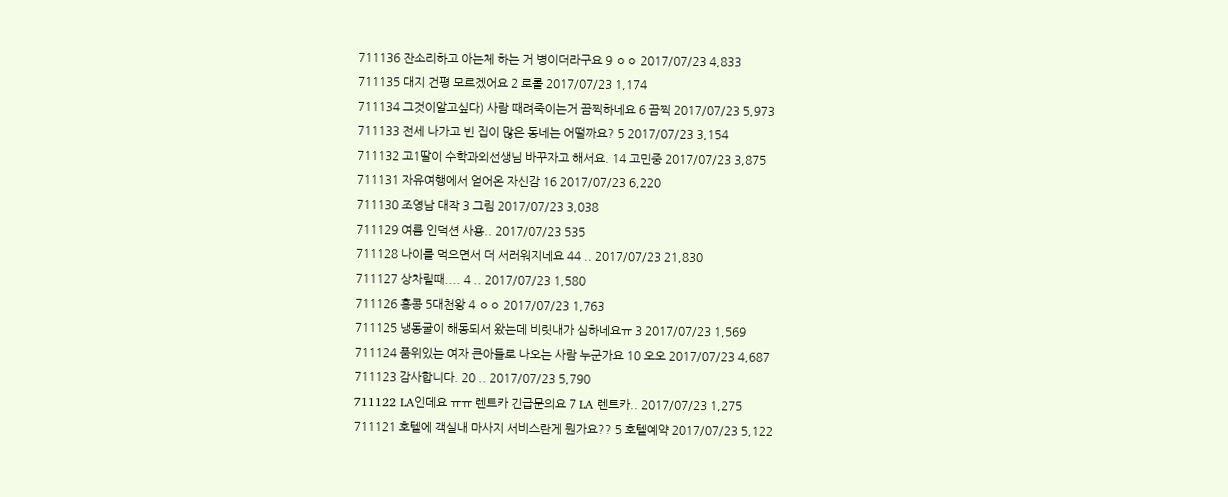711136 잔소리하고 아는체 하는 거 병이더라구요 9 ㅇㅇ 2017/07/23 4,833
711135 대지 건평 모르겠어요 2 로롤 2017/07/23 1,174
711134 그것이알고싶다) 사람 때려죽이는거 끔찍하네요 6 끔찍 2017/07/23 5,973
711133 전세 나가고 빈 집이 많은 동네는 어떨까요? 5 2017/07/23 3,154
711132 고1딸이 수학과외선생님 바꾸자고 해서요. 14 고민중 2017/07/23 3,875
711131 자유여행에서 얻어온 자신감 16 2017/07/23 6,220
711130 조영남 대작 3 그림 2017/07/23 3,038
711129 여름 인덕션 사용.. 2017/07/23 535
711128 나이를 먹으면서 더 서러워지네요 44 .. 2017/07/23 21,830
711127 상차릴때.... 4 .. 2017/07/23 1,580
711126 홍콩 5대천왕 4 ㅇㅇ 2017/07/23 1,763
711125 냉동굴이 해동되서 왔는데 비릿내가 심하네요ㅠ 3 2017/07/23 1,569
711124 품위있는 여자 큰아들로 나오는 사람 누군가요 10 오오 2017/07/23 4,687
711123 감사합니다. 20 .. 2017/07/23 5,790
711122 LA인데요 ㅠㅠ 렌트카 긴급문의요 7 LA 렌트카.. 2017/07/23 1,275
711121 호텔에 객실내 마사지 서비스란게 뭔가요?? 5 호텔예약 2017/07/23 5,122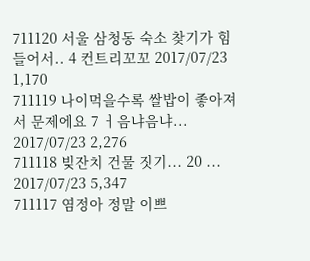711120 서울 삼청동 숙소 찾기가 힘들어서.. 4 컨트리꼬꼬 2017/07/23 1,170
711119 나이먹을수록 쌀밥이 좋아져서 문제에요 7 ㅓ음냐음냐... 2017/07/23 2,276
711118 빚잔치 건물 짓기... 20 ... 2017/07/23 5,347
711117 염정아 정말 이쁘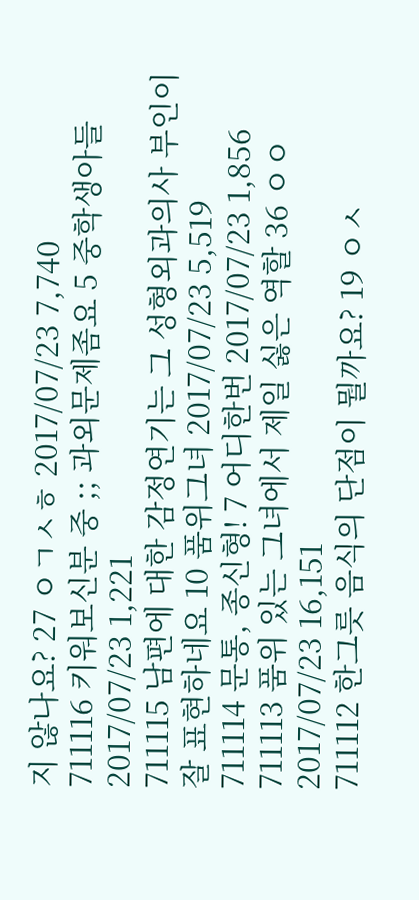지 않나요? 27 ㅇㄱㅅㅎ 2017/07/23 7,740
711116 키워보신분 중 ;; 과외문제좀요 5 중학생아들 2017/07/23 1,221
711115 남편에 대한 감정연기는 그 성형외과의사 부인이 잘 표현하네요 10 품위그녀 2017/07/23 5,519
711114 문통, 종신형! 7 어디한번 2017/07/23 1,856
711113 품위 있는 그녀에서 제일 싫은 역할 36 ㅇㅇ 2017/07/23 16,151
711112 한그릇 음식의 단점이 뭘까요? 19 ㅇㅅ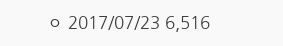ㅇ 2017/07/23 6,516